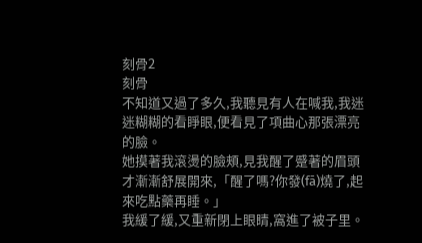刻骨2
刻骨
不知道又過了多久,我聽見有人在喊我,我迷迷糊糊的看睜眼,便看見了項曲心那張漂亮的臉。
她摸著我滾燙的臉頰,見我醒了蹙著的眉頭才漸漸舒展開來,「醒了嗎?你發(fā)燒了,起來吃點藥再睡。」
我緩了緩,又重新閉上眼睛,窩進了被子里。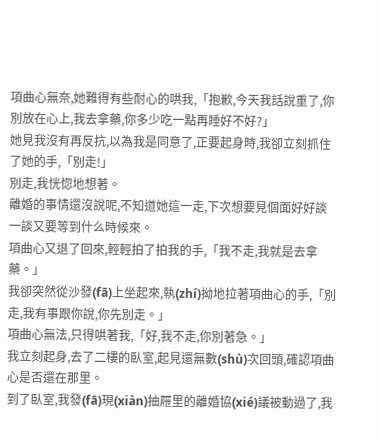項曲心無奈,她難得有些耐心的哄我,「抱歉,今天我話說重了,你別放在心上,我去拿藥,你多少吃一點再睡好不好?」
她見我沒有再反抗,以為我是同意了,正要起身時,我卻立刻抓住了她的手,「別走!」
別走,我恍惚地想著。
離婚的事情還沒說呢,不知道她這一走,下次想要見個面好好談一談又要等到什么時候來。
項曲心又退了回來,輕輕拍了拍我的手,「我不走,我就是去拿藥。」
我卻突然從沙發(fā)上坐起來,執(zhí)拗地拉著項曲心的手,「別走,我有事跟你說,你先別走。」
項曲心無法,只得哄著我,「好,我不走,你別著急。」
我立刻起身,去了二樓的臥室,起見還無數(shù)次回頭,確認項曲心是否還在那里。
到了臥室,我發(fā)現(xiàn)抽屜里的離婚協(xié)議被動過了,我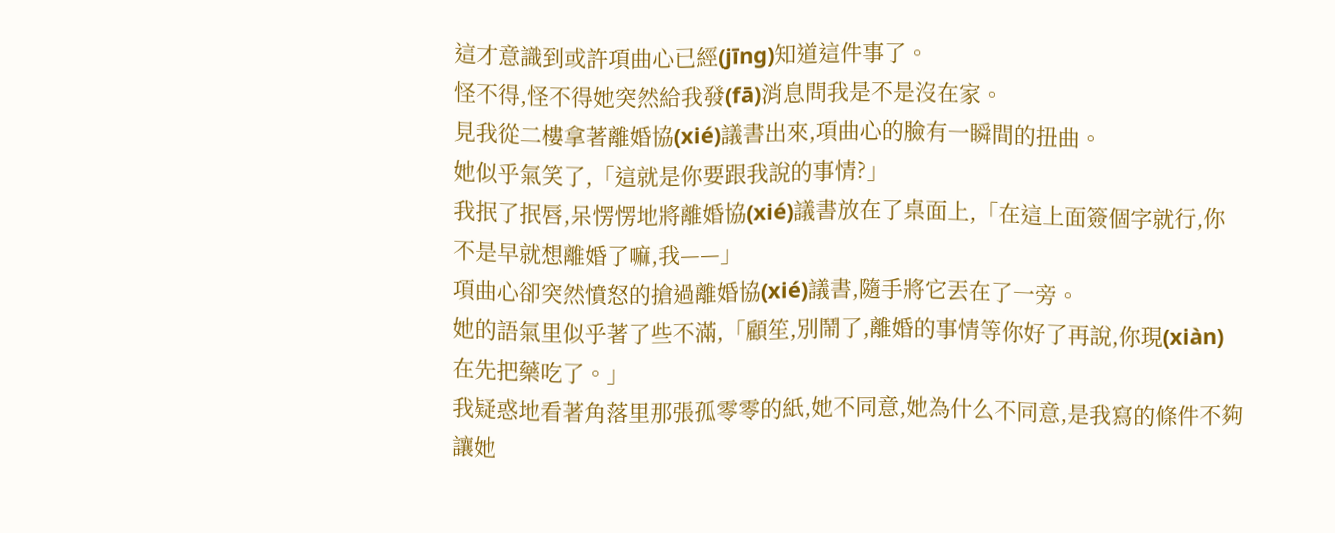這才意識到或許項曲心已經(jīng)知道這件事了。
怪不得,怪不得她突然給我發(fā)消息問我是不是沒在家。
見我從二樓拿著離婚協(xié)議書出來,項曲心的臉有一瞬間的扭曲。
她似乎氣笑了,「這就是你要跟我說的事情?」
我抿了抿唇,呆愣愣地將離婚協(xié)議書放在了桌面上,「在這上面簽個字就行,你不是早就想離婚了嘛,我——」
項曲心卻突然憤怒的搶過離婚協(xié)議書,隨手將它丟在了一旁。
她的語氣里似乎著了些不滿,「顧笙,別鬧了,離婚的事情等你好了再說,你現(xiàn)在先把藥吃了。」
我疑惑地看著角落里那張孤零零的紙,她不同意,她為什么不同意,是我寫的條件不夠讓她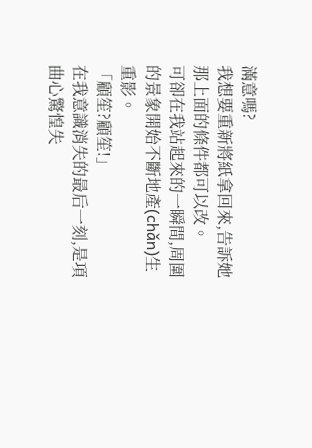滿意嗎?
我想要重新將紙拿回來,告訴她那上面的條件都可以改。
可卻在我站起來的一瞬間,周圍的景象開始不斷地產(chǎn)生重影。
「顧笙?顧笙!」
在我意識消失的最后一刻,是項曲心驚惶失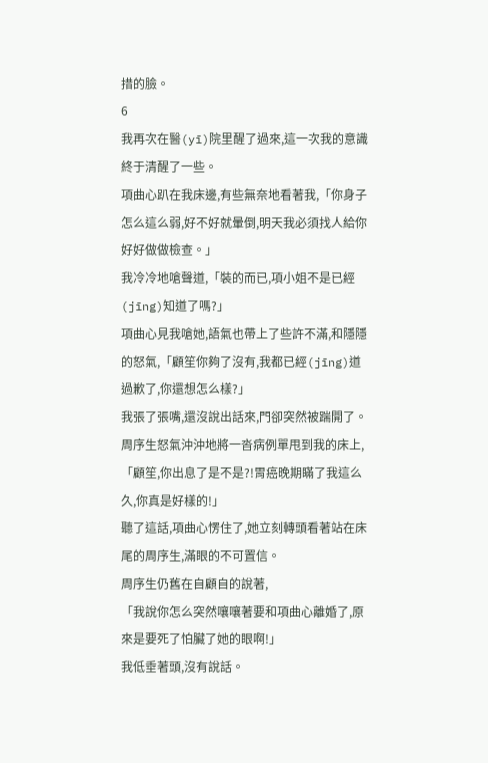措的臉。
6
我再次在醫(yī)院里醒了過來,這一次我的意識終于清醒了一些。
項曲心趴在我床邊,有些無奈地看著我,「你身子怎么這么弱,好不好就暈倒,明天我必須找人給你好好做做檢查。」
我冷冷地嗆聲道,「裝的而已,項小姐不是已經(jīng)知道了嗎?」
項曲心見我嗆她,語氣也帶上了些許不滿,和隱隱的怒氣,「顧笙你夠了沒有,我都已經(jīng)道過歉了,你還想怎么樣?」
我張了張嘴,還沒說出話來,門卻突然被踹開了。
周序生怒氣沖沖地將一沓病例單甩到我的床上,「顧笙,你出息了是不是?!胃癌晚期瞞了我這么久,你真是好樣的!」
聽了這話,項曲心愣住了,她立刻轉頭看著站在床尾的周序生,滿眼的不可置信。
周序生仍舊在自顧自的說著,
「我說你怎么突然嚷嚷著要和項曲心離婚了,原來是要死了怕臟了她的眼啊!」
我低垂著頭,沒有說話。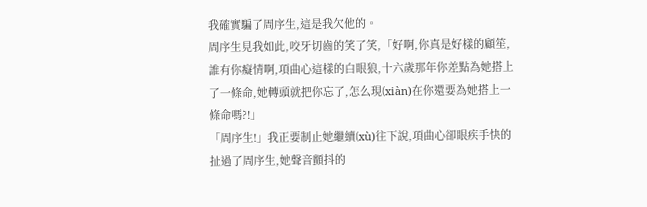我確實騙了周序生,這是我欠他的。
周序生見我如此,咬牙切齒的笑了笑,「好啊,你真是好樣的顧笙,誰有你癡情啊,項曲心這樣的白眼狼,十六歲那年你差點為她搭上了一條命,她轉頭就把你忘了,怎么現(xiàn)在你還要為她搭上一條命嗎?!」
「周序生!」我正要制止她繼續(xù)往下說,項曲心卻眼疾手快的扯過了周序生,她聲音顫抖的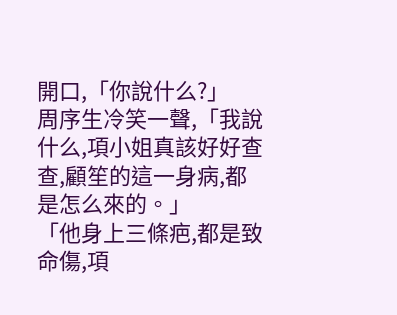開口,「你說什么?」
周序生冷笑一聲,「我說什么,項小姐真該好好查查,顧笙的這一身病,都是怎么來的。」
「他身上三條疤,都是致命傷,項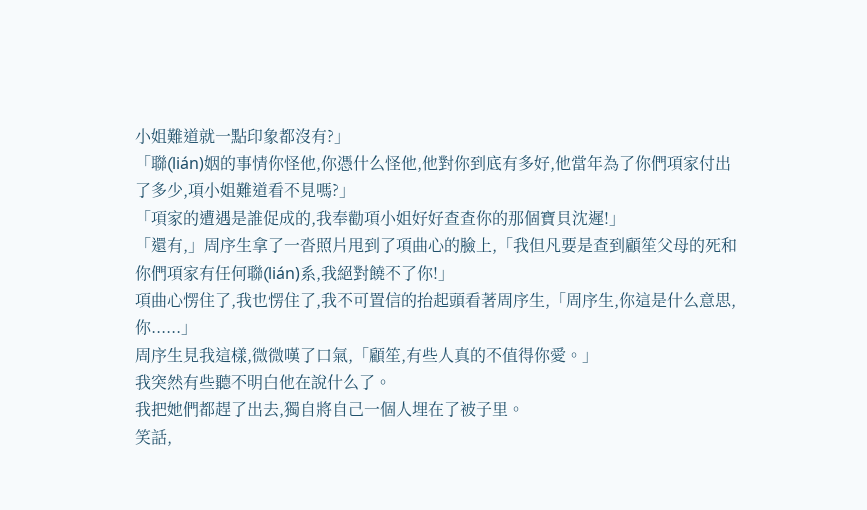小姐難道就一點印象都沒有?」
「聯(lián)姻的事情你怪他,你憑什么怪他,他對你到底有多好,他當年為了你們項家付出了多少,項小姐難道看不見嗎?」
「項家的遭遇是誰促成的,我奉勸項小姐好好查查你的那個寶貝沈遲!」
「還有,」周序生拿了一沓照片甩到了項曲心的臉上,「我但凡要是查到顧笙父母的死和你們項家有任何聯(lián)系,我絕對饒不了你!」
項曲心愣住了,我也愣住了,我不可置信的抬起頭看著周序生,「周序生,你這是什么意思,你......」
周序生見我這樣,微微嘆了口氣,「顧笙,有些人真的不值得你愛。」
我突然有些聽不明白他在說什么了。
我把她們都趕了出去,獨自將自己一個人埋在了被子里。
笑話,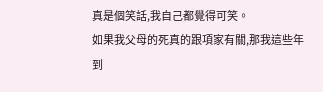真是個笑話,我自己都覺得可笑。
如果我父母的死真的跟項家有關,那我這些年到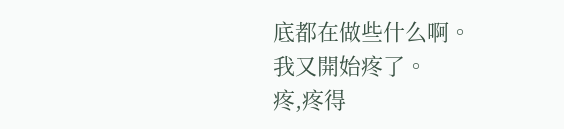底都在做些什么啊。
我又開始疼了。
疼,疼得